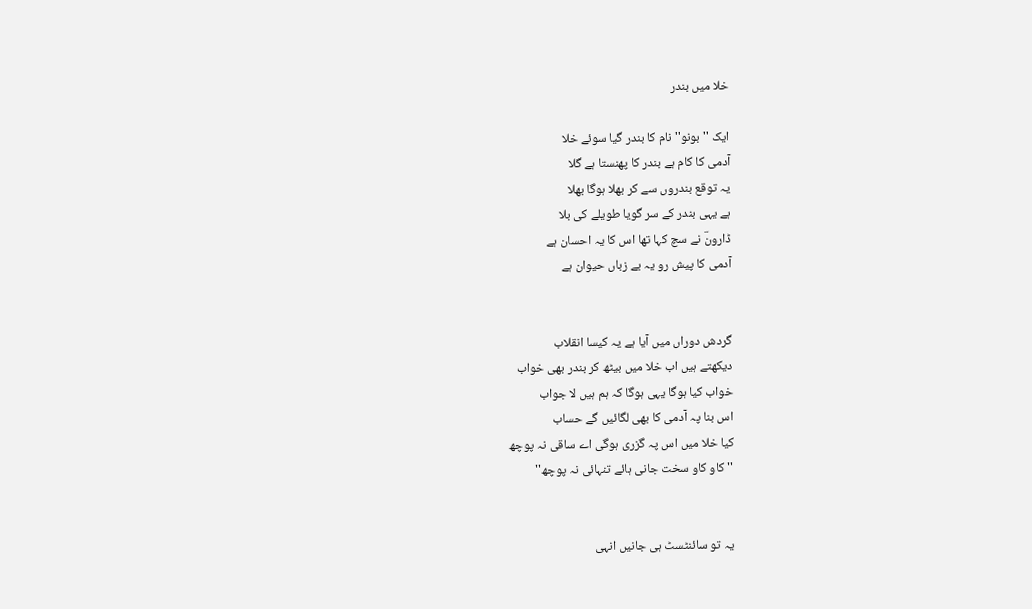خلا میں بندر

ایک ''بونو'' نام کا بندر گیا سوئے خلا
آدمی کا کام ہے بندر کا پھنستا ہے گلا
یہ توقع بندروں سے کر بھلا ہوگا بھلا
ہے یہی بندر کے سر گویا طویلے کی بلا
ڈارونؔ نے سچ کہا تھا اس کا یہ احسان ہے
آدمی کا پیش رو یہ بے زباں حیوان ہے


گردش دوراں میں آیا ہے یہ کیسا انقلاب
دیکھتے ہیں اب خلا میں بیٹھ کر بندر بھی خواب
خواب کیا ہوگا یہی ہوگا کہ ہم ہیں لا جواب
اس بنا پہ آدمی کا بھی لگائیں گے حساب
کیا خلا میں اس پہ گزری ہوگی اے ساقی نہ پوچھ
''کاو کاو سخت جانی ہائے تنہائی نہ پوچھ''


یہ تو سائنٹسٹ ہی جانیں انہی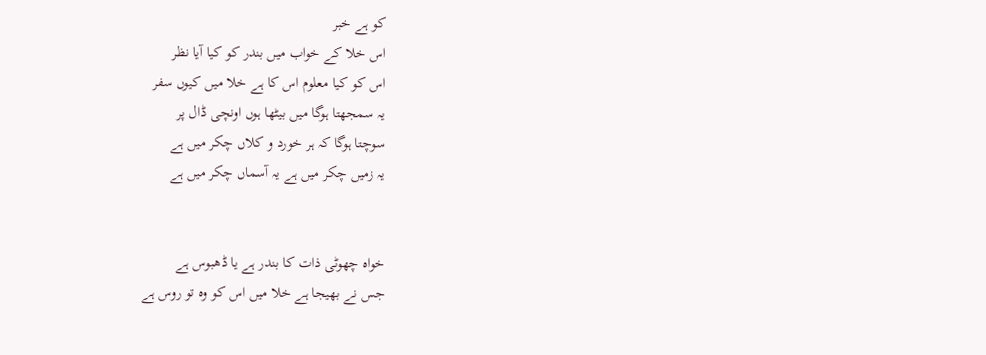کو ہے خبر
اس خلا کے خواب میں بندر کو کیا آیا نظر
اس کو کیا معلوم اس کا ہے خلا میں کیوں سفر
یہ سمجھتا ہوگا میں بیٹھا ہوں اونچی ڈال پر
سوچتا ہوگا کہ ہر خورد و کلاں چکر میں ہے
یہ زمیں چکر میں ہے یہ آسماں چکر میں ہے


خواہ چھوٹی ذات کا بندر ہے یا ڈھبوس ہے
جس نے بھیجا ہے خلا میں اس کو وہ تو روس ہے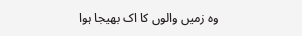وہ زمیں والوں کا اک بھیجا ہوا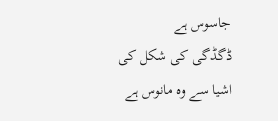جاسوس ہے
ڈگڈگی کی شکل کی اشیا سے وہ مانوس ہے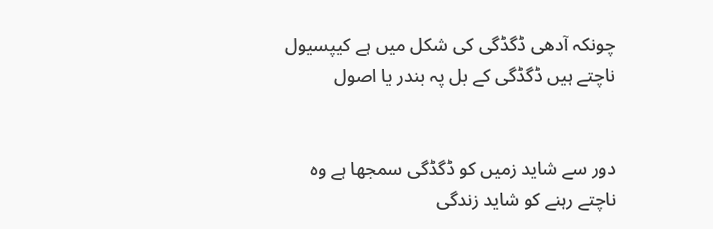چونکہ آدھی ڈگڈگی کی شکل میں ہے کیپسیول
ناچتے ہیں ڈگڈگی کے بل پہ بندر یا اصول


دور سے شاید زمیں کو ڈگڈگی سمجھا ہے وہ
ناچتے رہنے کو شاید زندگی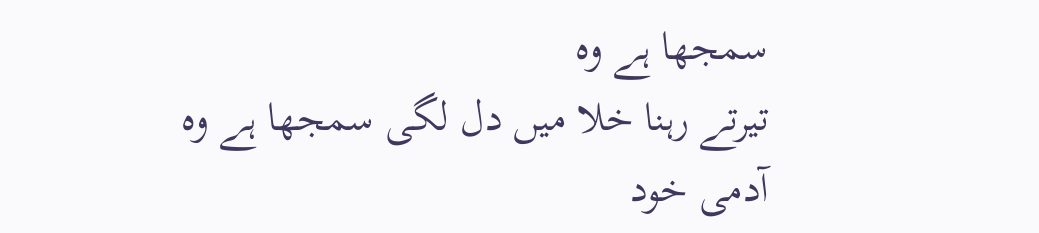سمجھا ہے وہ
تیرتے رہنا خلا میں دل لگی سمجھا ہے وہ
آدمی خود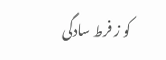کو ز فرط سادگی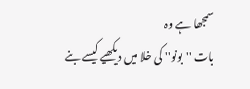سمجھا ہے وہ
بات ''بونو'' کی خلا میں دیکھیے کیسے بنے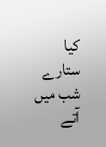کیا ستارے شب میں آتے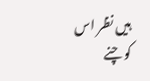ہیں نظر اس کو چنے